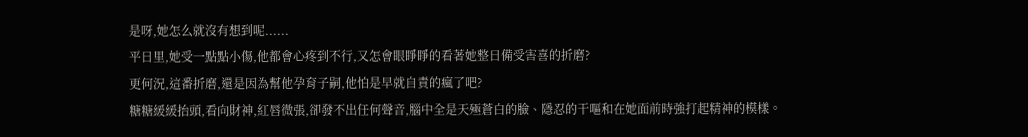是呀,她怎么就沒有想到呢......
平日里,她受一點點小傷,他都會心疼到不行,又怎會眼睜睜的看著她整日備受害喜的折磨?
更何況,這番折磨,還是因為幫他孕育子嗣,他怕是早就自責的瘋了吧?
糖糖緩緩抬頭,看向財神,紅唇微張,卻發不出任何聲音,腦中全是天殛蒼白的臉、隱忍的干嘔和在她面前時強打起精神的模樣。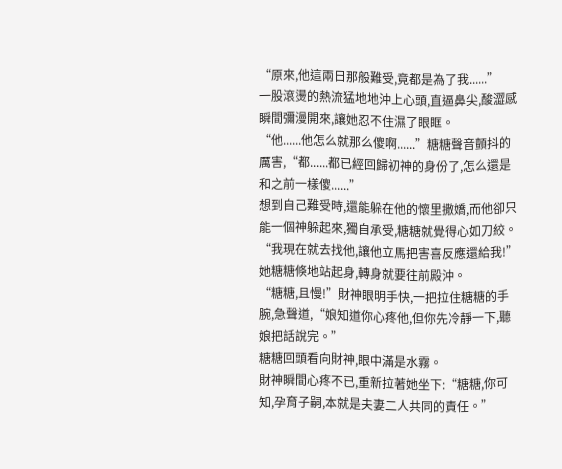“原來,他這兩日那般難受,竟都是為了我......”
一股滾燙的熱流猛地地沖上心頭,直逼鼻尖,酸澀感瞬間彌漫開來,讓她忍不住濕了眼眶。
“他......他怎么就那么傻啊......”糖糖聲音顫抖的厲害,“都......都已經回歸初神的身份了,怎么還是和之前一樣傻......”
想到自己難受時,還能躲在他的懷里撒嬌,而他卻只能一個神躲起來,獨自承受,糖糖就覺得心如刀絞。
“我現在就去找他,讓他立馬把害喜反應還給我!”她糖糖倏地站起身,轉身就要往前殿沖。
“糖糖,且慢!”財神眼明手快,一把拉住糖糖的手腕,急聲道,“娘知道你心疼他,但你先冷靜一下,聽娘把話說完。”
糖糖回頭看向財神,眼中滿是水霧。
財神瞬間心疼不已,重新拉著她坐下:“糖糖,你可知,孕育子嗣,本就是夫妻二人共同的責任。”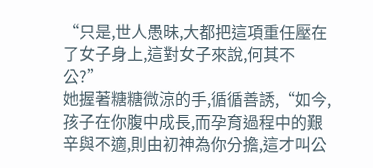“只是,世人愚昧,大都把這項重任壓在了女子身上,這對女子來說,何其不公?”
她握著糖糖微涼的手,循循善誘,“如今,孩子在你腹中成長,而孕育過程中的艱辛與不適,則由初神為你分擔,這才叫公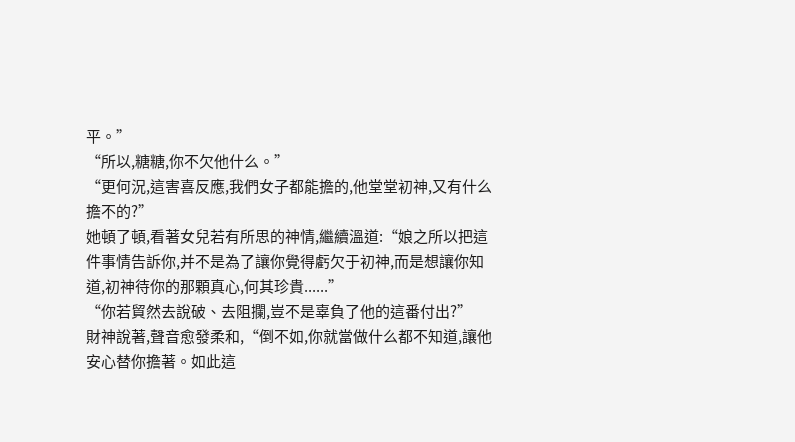平。”
“所以,糖糖,你不欠他什么。”
“更何況,這害喜反應,我們女子都能擔的,他堂堂初神,又有什么擔不的?”
她頓了頓,看著女兒若有所思的神情,繼續溫道:“娘之所以把這件事情告訴你,并不是為了讓你覺得虧欠于初神,而是想讓你知道,初神待你的那顆真心,何其珍貴......”
“你若貿然去說破、去阻攔,豈不是辜負了他的這番付出?”
財神說著,聲音愈發柔和,“倒不如,你就當做什么都不知道,讓他安心替你擔著。如此這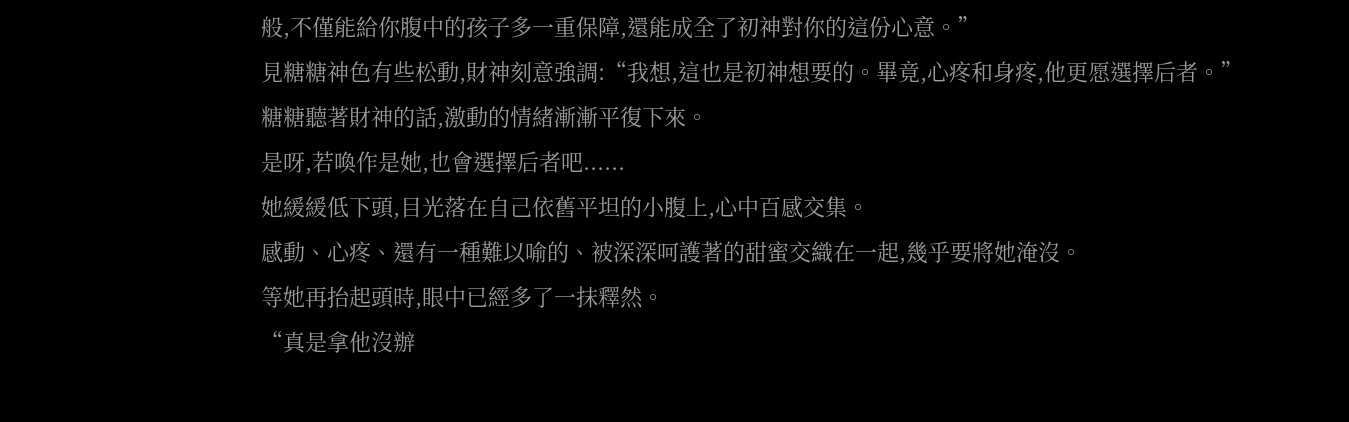般,不僅能給你腹中的孩子多一重保障,還能成全了初神對你的這份心意。”
見糖糖神色有些松動,財神刻意強調:“我想,這也是初神想要的。畢竟,心疼和身疼,他更愿選擇后者。”
糖糖聽著財神的話,激動的情緒漸漸平復下來。
是呀,若喚作是她,也會選擇后者吧......
她緩緩低下頭,目光落在自己依舊平坦的小腹上,心中百感交集。
感動、心疼、還有一種難以喻的、被深深呵護著的甜蜜交織在一起,幾乎要將她淹沒。
等她再抬起頭時,眼中已經多了一抹釋然。
“真是拿他沒辦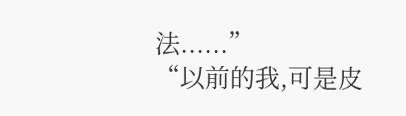法......”
“以前的我,可是皮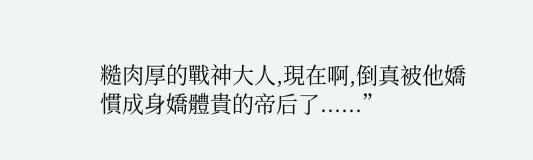糙肉厚的戰神大人,現在啊,倒真被他嬌慣成身嬌體貴的帝后了......”